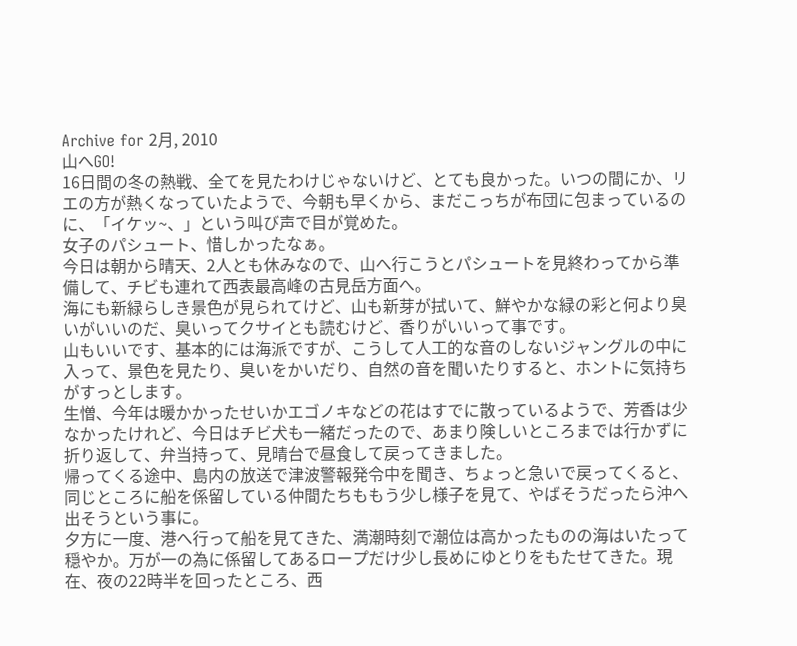Archive for 2月, 2010
山へGO!
16日間の冬の熱戦、全てを見たわけじゃないけど、とても良かった。いつの間にか、リエの方が熱くなっていたようで、今朝も早くから、まだこっちが布団に包まっているのに、「イケッ~、」という叫び声で目が覚めた。
女子のパシュート、惜しかったなぁ。
今日は朝から晴天、2人とも休みなので、山へ行こうとパシュートを見終わってから準備して、チビも連れて西表最高峰の古見岳方面へ。
海にも新緑らしき景色が見られてけど、山も新芽が拭いて、鮮やかな緑の彩と何より臭いがいいのだ、臭いってクサイとも読むけど、香りがいいって事です。
山もいいです、基本的には海派ですが、こうして人工的な音のしないジャングルの中に入って、景色を見たり、臭いをかいだり、自然の音を聞いたりすると、ホントに気持ちがすっとします。
生憎、今年は暖かかったせいかエゴノキなどの花はすでに散っているようで、芳香は少なかったけれど、今日はチビ犬も一緒だったので、あまり険しいところまでは行かずに折り返して、弁当持って、見晴台で昼食して戻ってきました。
帰ってくる途中、島内の放送で津波警報発令中を聞き、ちょっと急いで戻ってくると、同じところに船を係留している仲間たちももう少し様子を見て、やばそうだったら沖へ出そうという事に。
夕方に一度、港へ行って船を見てきた、満潮時刻で潮位は高かったものの海はいたって穏やか。万が一の為に係留してあるロープだけ少し長めにゆとりをもたせてきた。現在、夜の22時半を回ったところ、西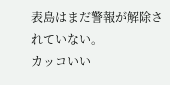表島はまだ警報が解除されていない。
カッコいい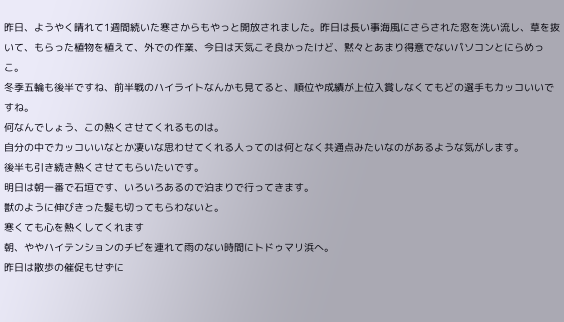昨日、ようやく晴れて1週間続いた寒さからもやっと開放されました。昨日は長い事海風にさらされた窓を洗い流し、草を抜いて、もらった植物を植えて、外での作業、今日は天気こそ良かったけど、黙々とあまり得意でないパソコンとにらめっこ。
冬季五輪も後半ですね、前半戦のハイライトなんかも見てると、順位や成績が上位入賞しなくてもどの選手もカッコいいですね。
何なんでしょう、この熱くさせてくれるものは。
自分の中でカッコいいなとか凄いな思わせてくれる人ってのは何となく共通点みたいなのがあるような気がします。
後半も引き続き熱くさせてもらいたいです。
明日は朝一番で石垣です、いろいろあるので泊まりで行ってきます。
獣のように伸びきった髪も切ってもらわないと。
寒くても心を熱くしてくれます
朝、ややハイテンションのチビを連れて雨のない時間にトドゥマリ浜へ。
昨日は散歩の催促もせずに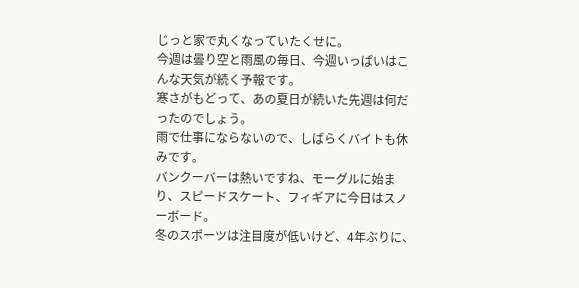じっと家で丸くなっていたくせに。
今週は曇り空と雨風の毎日、今週いっぱいはこんな天気が続く予報です。
寒さがもどって、あの夏日が続いた先週は何だったのでしょう。
雨で仕事にならないので、しばらくバイトも休みです。
バンクーバーは熱いですね、モーグルに始まり、スピードスケート、フィギアに今日はスノーボード。
冬のスポーツは注目度が低いけど、4年ぶりに、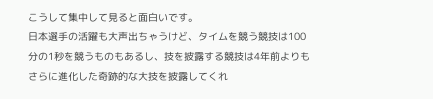こうして集中して見ると面白いです。
日本選手の活躍も大声出ちゃうけど、タイムを競う競技は100分の1秒を競うものもあるし、技を披露する競技は4年前よりもさらに進化した奇跡的な大技を披露してくれ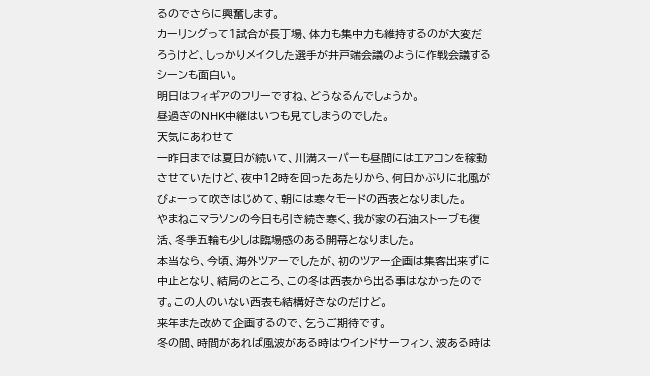るのでさらに興奮します。
カーリングって1試合が長丁場、体力も集中力も維持するのが大変だろうけど、しっかりメイクした選手が井戸端会議のように作戦会議するシーンも面白い。
明日はフィギアのフリーですね、どうなるんでしょうか。
昼過ぎのNHK中継はいつも見てしまうのでした。
天気にあわせて
一昨日までは夏日が続いて、川満スーパーも昼間にはエアコンを稼動させていたけど、夜中12時を回ったあたりから、何日かぶりに北風がびょーって吹きはじめて、朝には寒々モードの西表となりました。
やまねこマラソンの今日も引き続き寒く、我が家の石油ストーブも復活、冬季五輪も少しは臨場感のある開幕となりました。
本当なら、今頃、海外ツアーでしたが、初のツアー企画は集客出来ずに中止となり、結局のところ、この冬は西表から出る事はなかったのです。この人のいない西表も結構好きなのだけど。
来年また改めて企画するので、乞うご期待です。
冬の間、時間があれば風波がある時はウインドサーフィン、波ある時は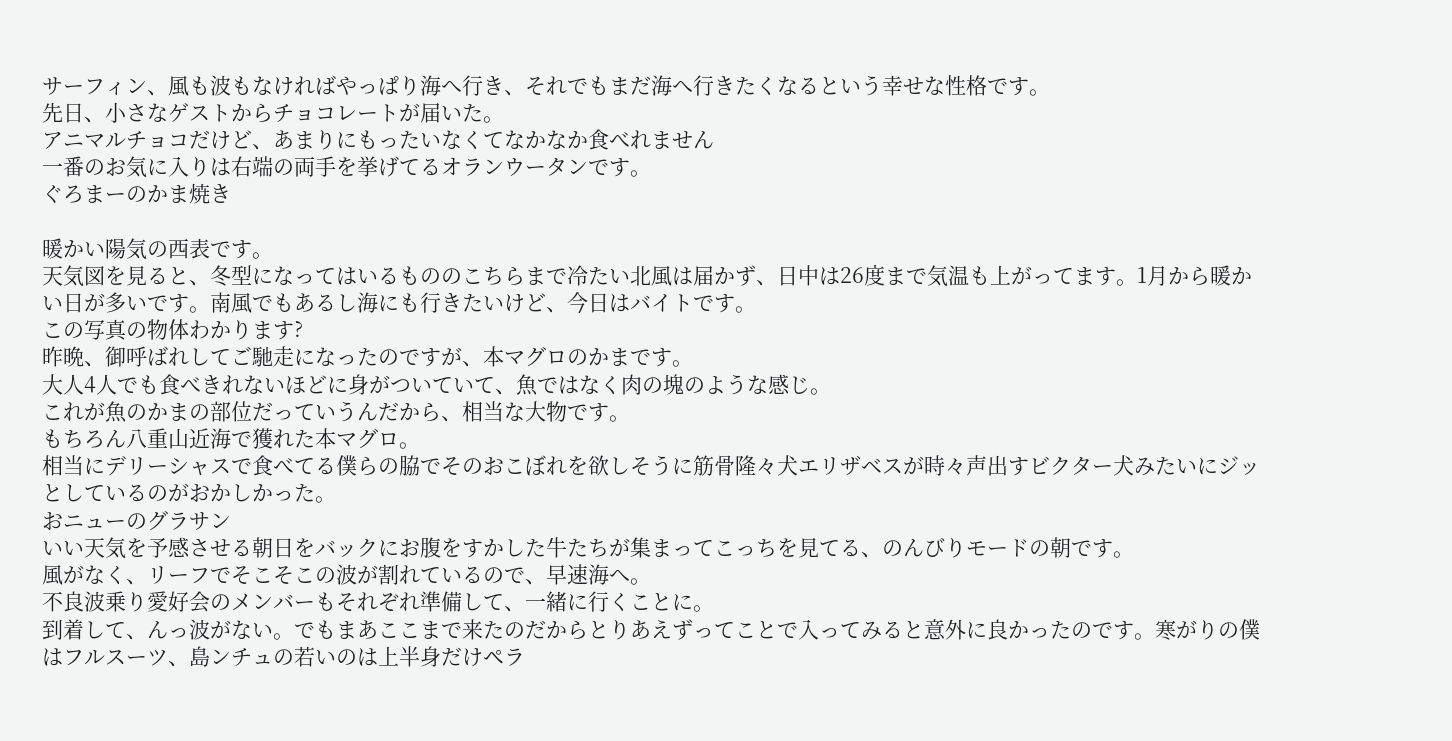サーフィン、風も波もなければやっぱり海へ行き、それでもまだ海へ行きたくなるという幸せな性格です。
先日、小さなゲストからチョコレートが届いた。
アニマルチョコだけど、あまりにもったいなくてなかなか食べれません
一番のお気に入りは右端の両手を挙げてるオランウータンです。
ぐろまーのかま焼き

暖かい陽気の西表です。
天気図を見ると、冬型になってはいるもののこちらまで冷たい北風は届かず、日中は26度まで気温も上がってます。1月から暖かい日が多いです。南風でもあるし海にも行きたいけど、今日はバイトです。
この写真の物体わかります?
昨晩、御呼ばれしてご馳走になったのですが、本マグロのかまです。
大人4人でも食べきれないほどに身がついていて、魚ではなく肉の塊のような感じ。
これが魚のかまの部位だっていうんだから、相当な大物です。
もちろん八重山近海で獲れた本マグロ。
相当にデリーシャスで食べてる僕らの脇でそのおこぼれを欲しそうに筋骨隆々犬エリザベスが時々声出すビクター犬みたいにジッとしているのがおかしかった。
おニューのグラサン
いい天気を予感させる朝日をバックにお腹をすかした牛たちが集まってこっちを見てる、のんびりモードの朝です。
風がなく、リーフでそこそこの波が割れているので、早速海へ。
不良波乗り愛好会のメンバーもそれぞれ準備して、一緒に行くことに。
到着して、んっ波がない。でもまあここまで来たのだからとりあえずってことで入ってみると意外に良かったのです。寒がりの僕はフルスーツ、島ンチュの若いのは上半身だけペラ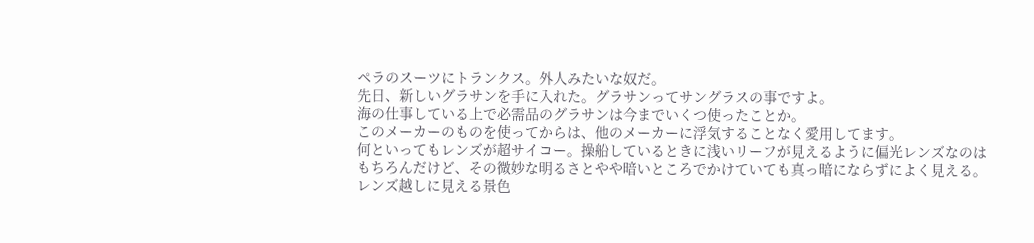ペラのスーツにトランクス。外人みたいな奴だ。
先日、新しいグラサンを手に入れた。グラサンってサングラスの事ですよ。
海の仕事している上で必需品のグラサンは今までいくつ使ったことか。
このメーカーのものを使ってからは、他のメーカーに浮気することなく愛用してます。
何といってもレンズが超サイコー。操船しているときに浅いリーフが見えるように偏光レンズなのはもちろんだけど、その微妙な明るさとやや暗いところでかけていても真っ暗にならずによく見える。
レンズ越しに見える景色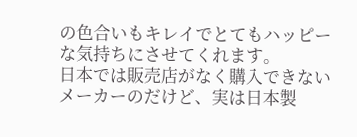の色合いもキレイでとてもハッピーな気持ちにさせてくれます。
日本では販売店がなく購入できないメーカーのだけど、実は日本製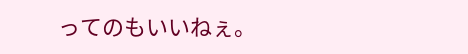ってのもいいねぇ。